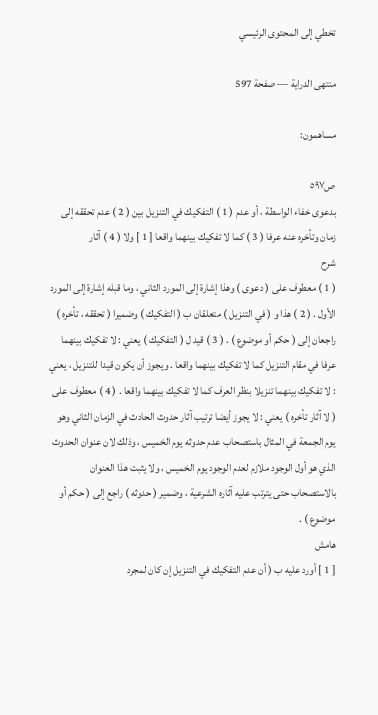تخطي إلى المحتوى الرئيسي

منتهى الدراية — صفحة 597

مساهمون:

ص٥٩٧
بدعوى خفاء الواسطة ، أو عدم ( 1 ) التفكيك في التنزيل بين ( 2 ) عدم تحققه إلى زمان وتأخره عنه عرفا ( 3 ) كما لا تفكيك بينهما واقعا [ 1 ] ولا ( 4 ) آثار
شرح
( 1 ) معطوف على ( دعوى ) وهذا إشارة إلى المورد الثاني ، وما قبله إشارة إلى المورد الأول . ( 2 ) هذا و ( في التنزيل ) متعلقان ب ( التفكيك ) وضميرا ( تحققه ، تأخره ) راجعان إلى ( حكم أو موضوع ) . ( 3 ) قيد ل ( التفكيك ) يعني : لا تفكيك بينهما عرفا في مقام التنزيل كما لا تفكيك بينهما واقعا . ويجوز أن يكون قيدا للتنزيل ، يعني : لا تفكيك بينهما تنزيلا بنظر العرف كما لا تفكيك بينهما واقعا . ( 4 ) معطوف على ( لا آثار تأخره ) يعني : لا يجوز أيضا ترتيب آثار حدوث الحادث في الزمان الثاني وهو يوم الجمعة في المثال باستصحاب عدم حدوثه يوم الخميس ، وذلك لان عنوان الحدوث الذي هو أول الوجود ملازم لعدم الوجود يوم الخميس ، ولا يثبت هذا العنوان بالاستصحاب حتى يترتب عليه آثاره الشرعية ، وضمير ( حدوثه ) راجع إلى ( حكم أو موضوع ) .
هامش
[ 1 ] أورد عليه ب ( أن عدم التفكيك في التنزيل إن كان لمجرد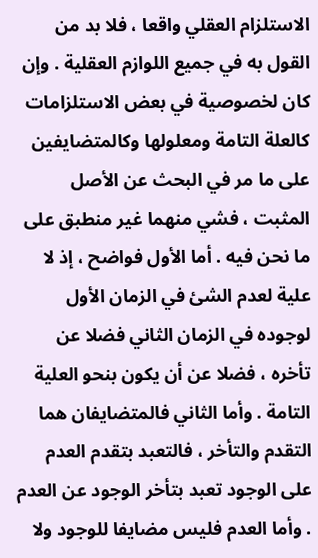الاستلزام العقلي واقعا ، فلا بد من القول به في جميع اللوازم العقلية . وإن كان لخصوصية في بعض الاستلزامات كالعلة التامة ومعلولها وكالمتضايفين على ما مر في البحث عن الأصل المثبت ، فشي منهما غير منطبق على ما نحن فيه . أما الأول فواضح ، إذ لا علية لعدم الشئ في الزمان الأول لوجوده في الزمان الثاني فضلا عن تأخره ، فضلا عن أن يكون بنحو العلية التامة . وأما الثاني فالمتضايفان هما التقدم والتأخر ، فالتعبد بتقدم العدم على الوجود تعبد بتأخر الوجود عن العدم . وأما العدم فليس مضايفا للوجود ولا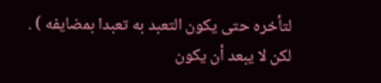لتأخره حتى يكون التعبد به تعبدا بمضايفه ) . لكن لا يبعد أن يكون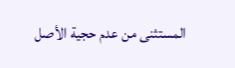المستثنى من عدم حجية الأصل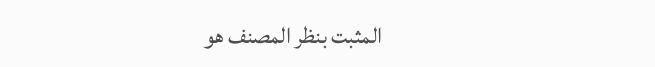المثبت بنظر المصنف هو